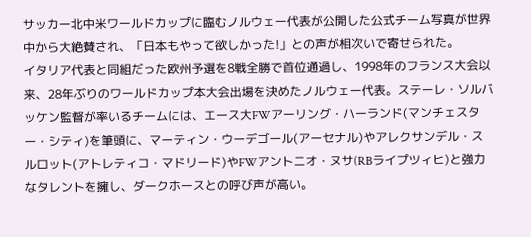サッカー北中米ワールドカップに臨むノルウェー代表が公開した公式チーム写真が世界中から大絶賛され、「日本もやって欲しかった!」との声が相次いで寄せられた。
イタリア代表と同組だった欧州予選を8戦全勝で首位通過し、1998年のフランス大会以来、28年ぶりのワールドカップ本大会出場を決めたノルウェー代表。ステーレ・ソルバッケン監督が率いるチームには、エース大FWアーリング・ハーランド(マンチェスター・シティ)を筆頭に、マーティン・ウーデゴール(アーセナル)やアレクサンデル・スルロット(アトレティコ・マドリード)やFWアントニオ・ヌサ(RBライプツィヒ)と強力なタレントを擁し、ダークホースとの呼び声が高い。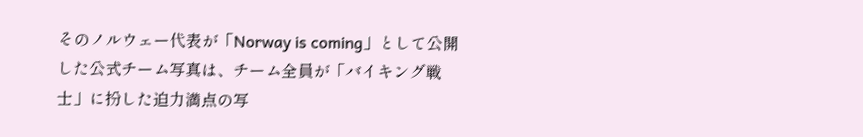そのノルウェー代表が「Norway is coming」として公開した公式チーム写真は、チーム全員が「バイキング戦士」に扮した迫力満点の写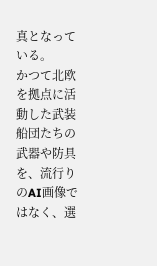真となっている。
かつて北欧を拠点に活動した武装船団たちの武器や防具を、流行りのAI画像ではなく、選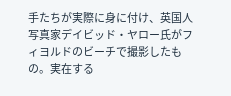手たちが実際に身に付け、英国人写真家デイビッド・ヤロー氏がフィヨルドのビーチで撮影したもの。実在する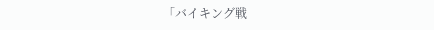「バイキング戦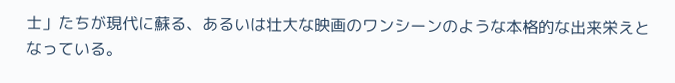士」たちが現代に蘇る、あるいは壮大な映画のワンシーンのような本格的な出来栄えとなっている。